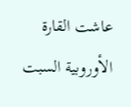عاشت القارة الأوروبية السبت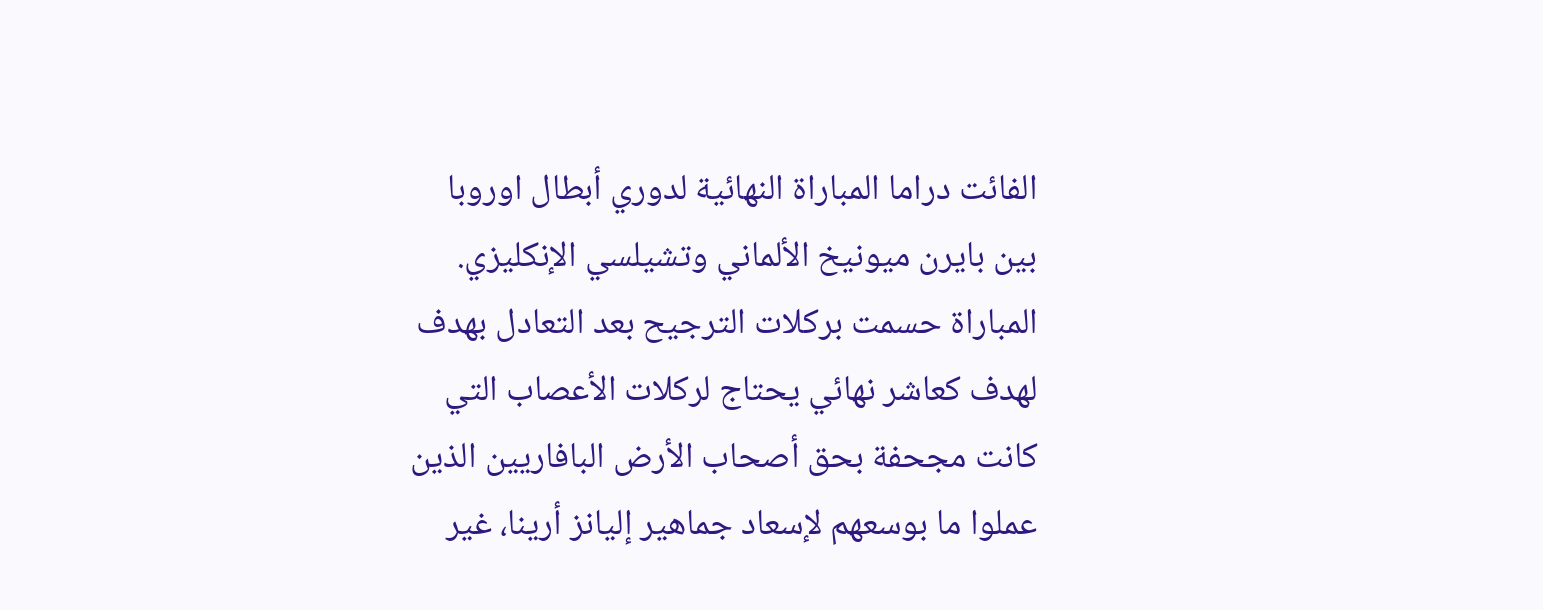الفائت دراما المباراة النهائية لدوري أبطال اوروبا بين بايرن ميونيخ الألماني وتشيلسي الإنكليزي.
المباراة حسمت بركلات الترجيح بعد التعادل بهدف لهدف كعاشر نهائي يحتاج لركلات الأعصاب التي كانت مجحفة بحق أصحاب الأرض البافاريين الذين عملوا ما بوسعهم لإسعاد جماهير إليانز أرينا، غير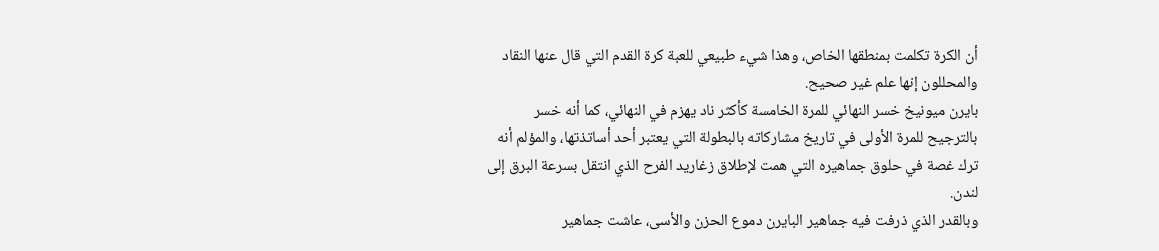أن الكرة تكلمت بمنطقها الخاص، وهذا شيء طبيعي للعبة كرة القدم التي قال عنها النقاد والمحللون إنها علم غير صحيح.
بايرن ميونيخ خسر النهائي للمرة الخامسة كأكثر ناد يهزم في النهائي، كما أنه خسر بالترجيح للمرة الأولى في تاريخ مشاركاته بالبطولة التي يعتبر أحد أساتذتها، والمؤلم أنه ترك غصة في حلوق جماهيره التي همت لإطلاق زغاريد الفرح الذي انتقل بسرعة البرق إلى لندن.
وبالقدر الذي ذرفت فيه جماهير البايرن دموع الحزن والأسى، عاشت جماهير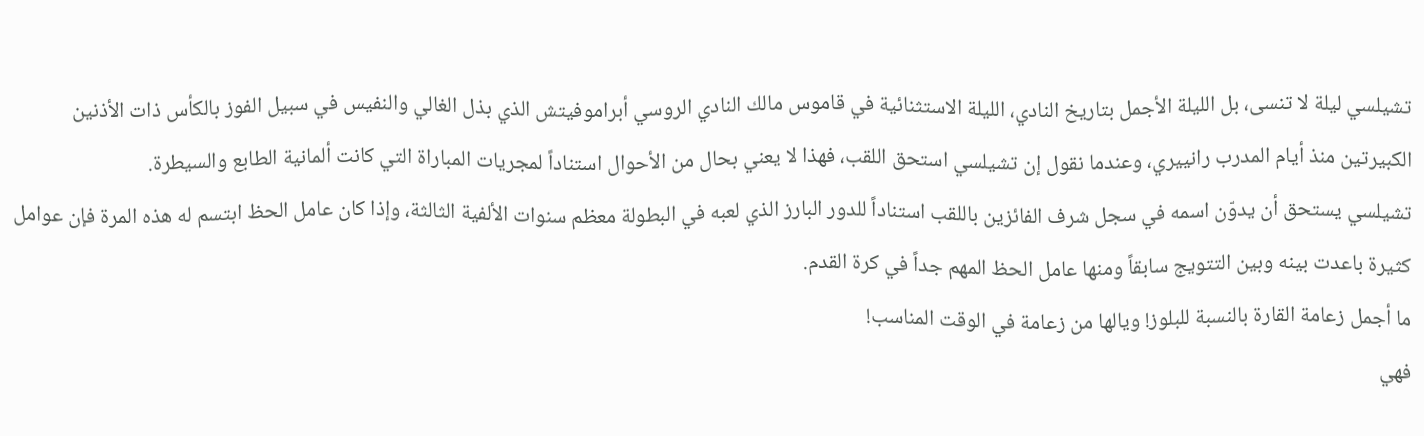تشيلسي ليلة لا تنسى، بل الليلة الأجمل بتاريخ النادي، الليلة الاستثنائية في قاموس مالك النادي الروسي أبراموفيتش الذي بذل الغالي والنفيس في سبيل الفوز بالكأس ذات الأذنين الكبيرتين منذ أيام المدرب رانييري، وعندما نقول إن تشيلسي استحق اللقب، فهذا لا يعني بحال من الأحوال استناداً لمجريات المباراة التي كانت ألمانية الطابع والسيطرة.
تشيلسي يستحق أن يدوّن اسمه في سجل شرف الفائزين باللقب استناداً للدور البارز الذي لعبه في البطولة معظم سنوات الألفية الثالثة، وإذا كان عامل الحظ ابتسم له هذه المرة فإن عوامل كثيرة باعدت بينه وبين التتويج سابقاً ومنها عامل الحظ المهم جداً في كرة القدم.
ما أجمل زعامة القارة بالنسبة للبلوز! ويالها من زعامة في الوقت المناسب!
فهي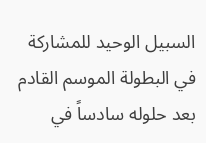السبيل الوحيد للمشاركة في البطولة الموسم القادم بعد حلوله سادساً في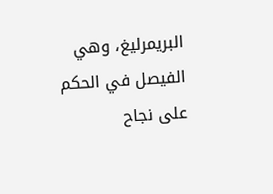البريمرليغ، وهي الفيصل في الحكم على نجاح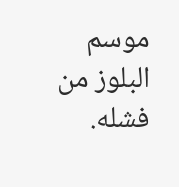موسم البلوز من فشله.